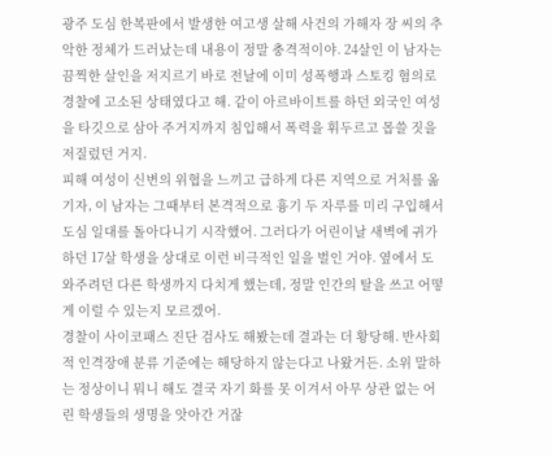광주 도심 한복판에서 발생한 여고생 살해 사건의 가해자 장 씨의 추악한 정체가 드러났는데 내용이 정말 충격적이야. 24살인 이 남자는 끔찍한 살인을 저지르기 바로 전날에 이미 성폭행과 스토킹 혐의로 경찰에 고소된 상태였다고 해. 같이 아르바이트를 하던 외국인 여성을 타깃으로 삼아 주거지까지 침입해서 폭력을 휘두르고 몹쓸 짓을 저질렀던 거지.
피해 여성이 신변의 위협을 느끼고 급하게 다른 지역으로 거처를 옮기자, 이 남자는 그때부터 본격적으로 흉기 두 자루를 미리 구입해서 도심 일대를 돌아다니기 시작했어. 그러다가 어린이날 새벽에 귀가하던 17살 학생을 상대로 이런 비극적인 일을 벌인 거야. 옆에서 도와주려던 다른 학생까지 다치게 했는데, 정말 인간의 탈을 쓰고 어떻게 이럴 수 있는지 모르겠어.
경찰이 사이코패스 진단 검사도 해봤는데 결과는 더 황당해. 반사회적 인격장애 분류 기준에는 해당하지 않는다고 나왔거든. 소위 말하는 정상이니 뭐니 해도 결국 자기 화를 못 이겨서 아무 상관 없는 어린 학생들의 생명을 앗아간 거잖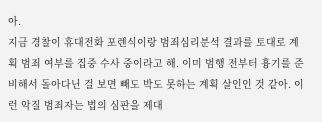아.
지금 경찰이 휴대전화 포렌식이랑 범죄심리분석 결과를 토대로 계획 범죄 여부를 집중 수사 중이라고 해. 이미 범행 전부터 흉기를 준비해서 돌아다닌 걸 보면 빼도 박도 못하는 계획 살인인 것 같아. 이런 악질 범죄자는 법의 심판을 제대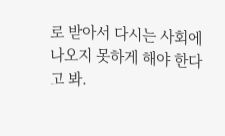로 받아서 다시는 사회에 나오지 못하게 해야 한다고 봐.